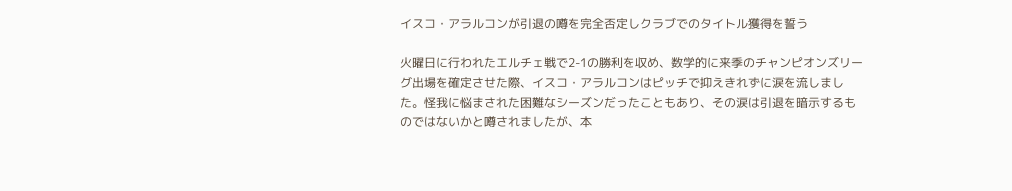イスコ・アラルコンが引退の噂を完全否定しクラブでのタイトル獲得を誓う

火曜日に行われたエルチェ戦で2-1の勝利を収め、数学的に来季のチャンピオンズリーグ出場を確定させた際、イスコ・アラルコンはピッチで抑えきれずに涙を流しました。怪我に悩まされた困難なシーズンだったこともあり、その涙は引退を暗示するものではないかと噂されましたが、本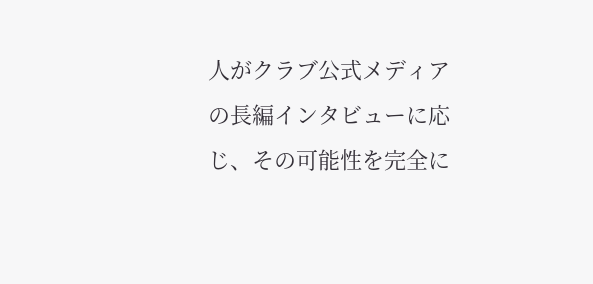人がクラブ公式メディアの長編インタビューに応じ、その可能性を完全に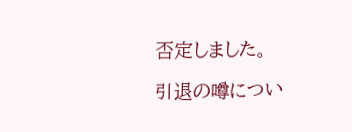否定しました。

引退の噂につい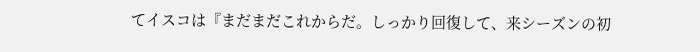てイスコは『まだまだこれからだ。しっかり回復して、来シーズンの初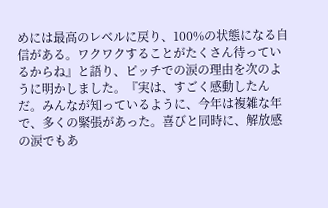めには最高のレベルに戻り、100%の状態になる自信がある。ワクワクすることがたくさん待っているからね』と語り、ピッチでの涙の理由を次のように明かしました。『実は、すごく感動したんだ。みんなが知っているように、今年は複雑な年で、多くの緊張があった。喜びと同時に、解放感の涙でもあ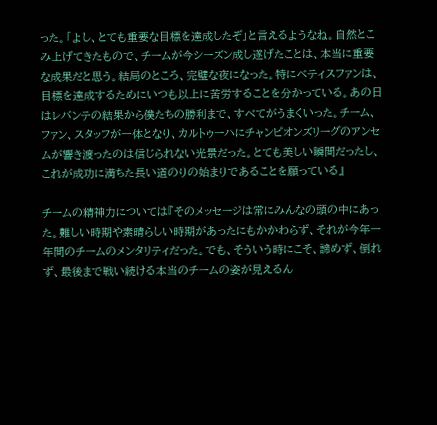った。「よし、とても重要な目標を達成したぞ」と言えるようなね。自然とこみ上げてきたもので、チームが今シーズン成し遂げたことは、本当に重要な成果だと思う。結局のところ、完璧な夜になった。特にベティスファンは、目標を達成するためにいつも以上に苦労することを分かっている。あの日はレバンテの結果から僕たちの勝利まで、すべてがうまくいった。チーム、ファン、スタッフが一体となり、カルトゥーハにチャンピオンズリーグのアンセムが響き渡ったのは信じられない光景だった。とても美しい瞬間だったし、これが成功に満ちた長い道のりの始まりであることを願っている』

チームの精神力については『そのメッセージは常にみんなの頭の中にあった。難しい時期や素晴らしい時期があったにもかかわらず、それが今年一年間のチームのメンタリティだった。でも、そういう時にこそ、諦めず、倒れず、最後まで戦い続ける本当のチームの姿が見えるん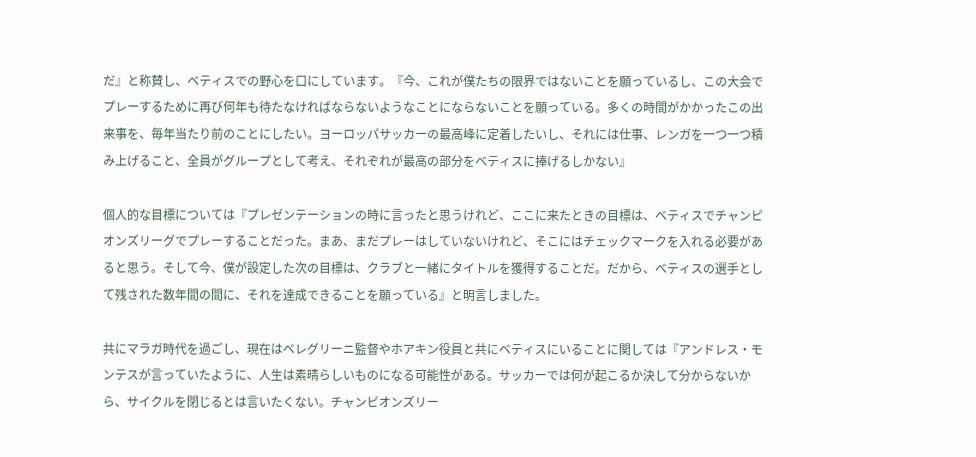だ』と称賛し、ベティスでの野心を口にしています。『今、これが僕たちの限界ではないことを願っているし、この大会でプレーするために再び何年も待たなければならないようなことにならないことを願っている。多くの時間がかかったこの出来事を、毎年当たり前のことにしたい。ヨーロッパサッカーの最高峰に定着したいし、それには仕事、レンガを一つ一つ積み上げること、全員がグループとして考え、それぞれが最高の部分をベティスに捧げるしかない』

個人的な目標については『プレゼンテーションの時に言ったと思うけれど、ここに来たときの目標は、ベティスでチャンピオンズリーグでプレーすることだった。まあ、まだプレーはしていないけれど、そこにはチェックマークを入れる必要があると思う。そして今、僕が設定した次の目標は、クラブと一緒にタイトルを獲得することだ。だから、ベティスの選手として残された数年間の間に、それを達成できることを願っている』と明言しました。

共にマラガ時代を過ごし、現在はペレグリーニ監督やホアキン役員と共にベティスにいることに関しては『アンドレス・モンテスが言っていたように、人生は素晴らしいものになる可能性がある。サッカーでは何が起こるか決して分からないから、サイクルを閉じるとは言いたくない。チャンピオンズリー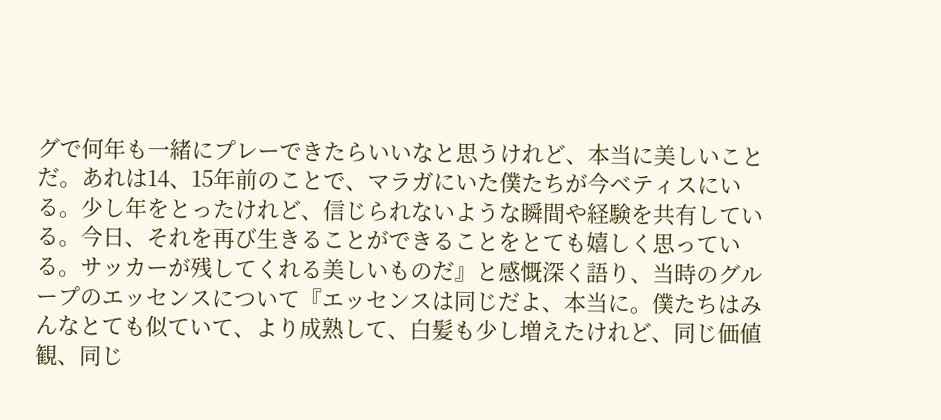グで何年も一緒にプレーできたらいいなと思うけれど、本当に美しいことだ。あれは14、15年前のことで、マラガにいた僕たちが今ベティスにいる。少し年をとったけれど、信じられないような瞬間や経験を共有している。今日、それを再び生きることができることをとても嬉しく思っている。サッカーが残してくれる美しいものだ』と感慨深く語り、当時のグループのエッセンスについて『エッセンスは同じだよ、本当に。僕たちはみんなとても似ていて、より成熟して、白髪も少し増えたけれど、同じ価値観、同じ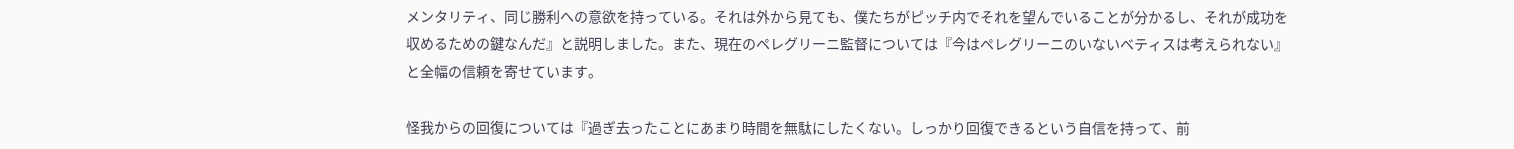メンタリティ、同じ勝利への意欲を持っている。それは外から見ても、僕たちがピッチ内でそれを望んでいることが分かるし、それが成功を収めるための鍵なんだ』と説明しました。また、現在のペレグリーニ監督については『今はペレグリーニのいないベティスは考えられない』と全幅の信頼を寄せています。

怪我からの回復については『過ぎ去ったことにあまり時間を無駄にしたくない。しっかり回復できるという自信を持って、前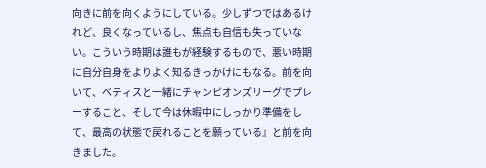向きに前を向くようにしている。少しずつではあるけれど、良くなっているし、焦点も自信も失っていない。こういう時期は誰もが経験するもので、悪い時期に自分自身をよりよく知るきっかけにもなる。前を向いて、ベティスと一緒にチャンピオンズリーグでプレーすること、そして今は休暇中にしっかり準備をして、最高の状態で戻れることを願っている』と前を向きました。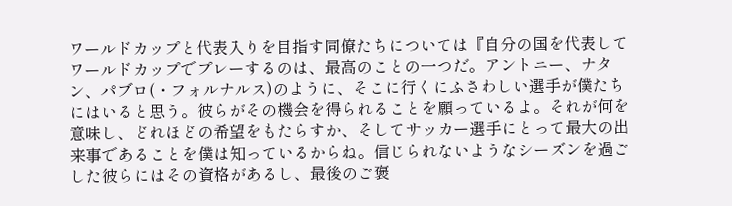ワールドカップと代表入りを目指す同僚たちについては『自分の国を代表してワールドカップでプレーするのは、最高のことの一つだ。アントニー、ナタン、パブロ(・フォルナルス)のように、そこに行くにふさわしい選手が僕たちにはいると思う。彼らがその機会を得られることを願っているよ。それが何を意味し、どれほどの希望をもたらすか、そしてサッカー選手にとって最大の出来事であることを僕は知っているからね。信じられないようなシーズンを過ごした彼らにはその資格があるし、最後のご褒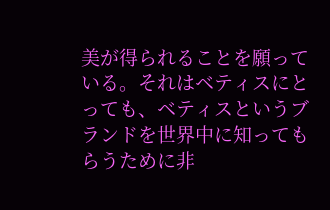美が得られることを願っている。それはベティスにとっても、ベティスというブランドを世界中に知ってもらうために非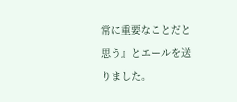常に重要なことだと思う』とエールを送りました。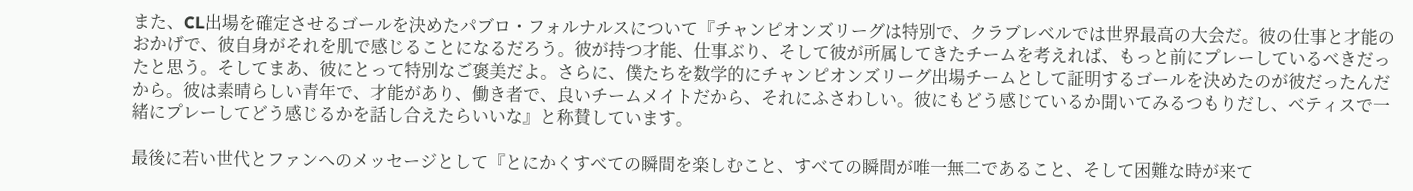また、CL出場を確定させるゴールを決めたパブロ・フォルナルスについて『チャンピオンズリーグは特別で、クラブレベルでは世界最高の大会だ。彼の仕事と才能のおかげで、彼自身がそれを肌で感じることになるだろう。彼が持つ才能、仕事ぶり、そして彼が所属してきたチームを考えれば、もっと前にプレーしているべきだったと思う。そしてまあ、彼にとって特別なご褒美だよ。さらに、僕たちを数学的にチャンピオンズリーグ出場チームとして証明するゴールを決めたのが彼だったんだから。彼は素晴らしい青年で、才能があり、働き者で、良いチームメイトだから、それにふさわしい。彼にもどう感じているか聞いてみるつもりだし、ベティスで一緒にプレーしてどう感じるかを話し合えたらいいな』と称賛しています。

最後に若い世代とファンへのメッセージとして『とにかくすべての瞬間を楽しむこと、すべての瞬間が唯一無二であること、そして困難な時が来て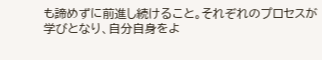も諦めずに前進し続けること。それぞれのプロセスが学びとなり、自分自身をよ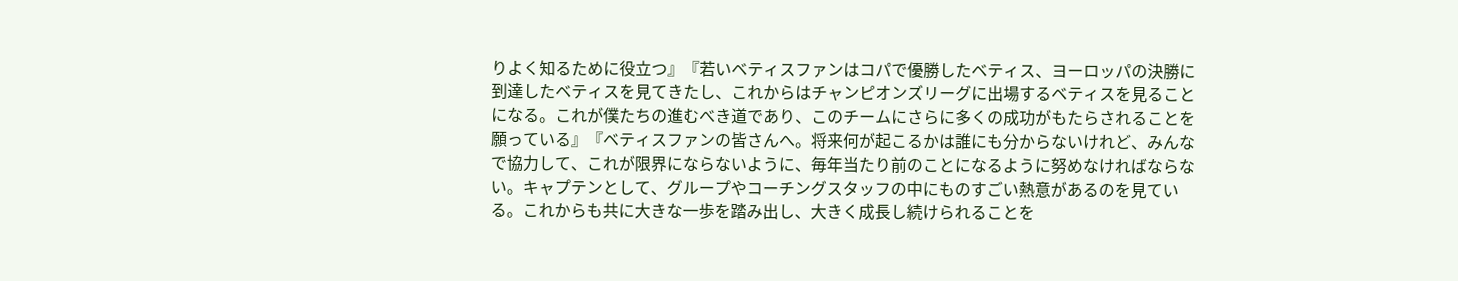りよく知るために役立つ』『若いベティスファンはコパで優勝したベティス、ヨーロッパの決勝に到達したベティスを見てきたし、これからはチャンピオンズリーグに出場するベティスを見ることになる。これが僕たちの進むべき道であり、このチームにさらに多くの成功がもたらされることを願っている』『ベティスファンの皆さんへ。将来何が起こるかは誰にも分からないけれど、みんなで協力して、これが限界にならないように、毎年当たり前のことになるように努めなければならない。キャプテンとして、グループやコーチングスタッフの中にものすごい熱意があるのを見ている。これからも共に大きな一歩を踏み出し、大きく成長し続けられることを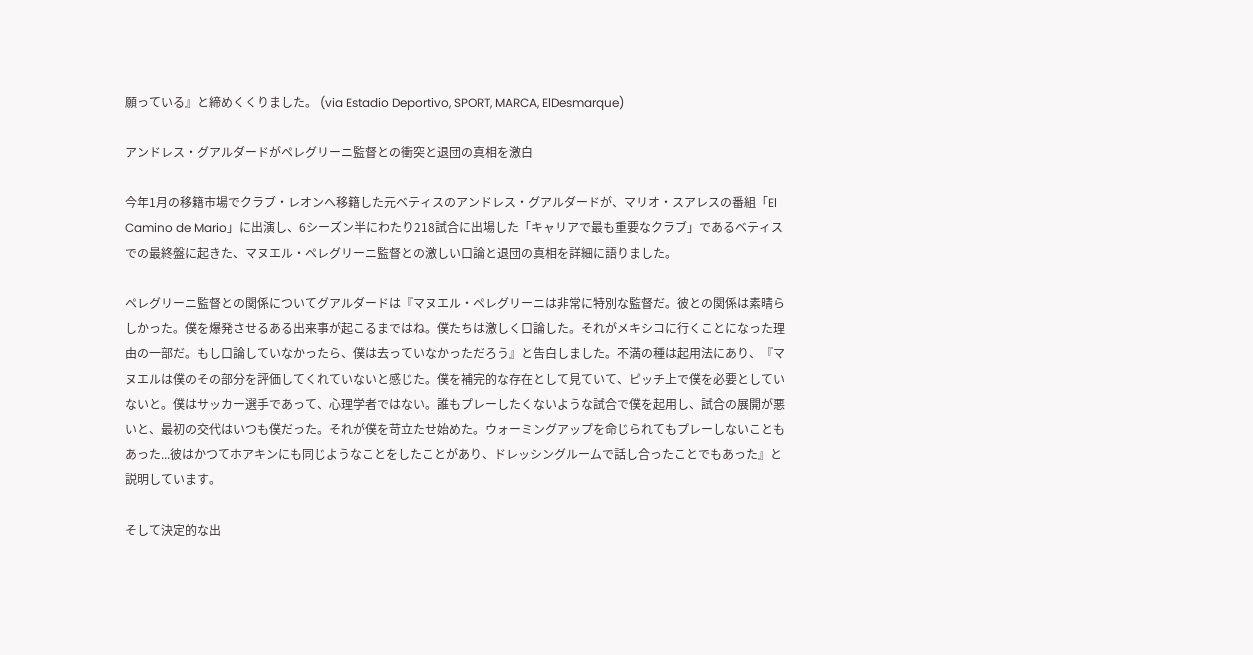願っている』と締めくくりました。 (via Estadio Deportivo, SPORT, MARCA, ElDesmarque)

アンドレス・グアルダードがペレグリーニ監督との衝突と退団の真相を激白

今年1月の移籍市場でクラブ・レオンへ移籍した元ベティスのアンドレス・グアルダードが、マリオ・スアレスの番組「El Camino de Mario」に出演し、6シーズン半にわたり218試合に出場した「キャリアで最も重要なクラブ」であるベティスでの最終盤に起きた、マヌエル・ペレグリーニ監督との激しい口論と退団の真相を詳細に語りました。

ペレグリーニ監督との関係についてグアルダードは『マヌエル・ペレグリーニは非常に特別な監督だ。彼との関係は素晴らしかった。僕を爆発させるある出来事が起こるまではね。僕たちは激しく口論した。それがメキシコに行くことになった理由の一部だ。もし口論していなかったら、僕は去っていなかっただろう』と告白しました。不満の種は起用法にあり、『マヌエルは僕のその部分を評価してくれていないと感じた。僕を補完的な存在として見ていて、ピッチ上で僕を必要としていないと。僕はサッカー選手であって、心理学者ではない。誰もプレーしたくないような試合で僕を起用し、試合の展開が悪いと、最初の交代はいつも僕だった。それが僕を苛立たせ始めた。ウォーミングアップを命じられてもプレーしないこともあった...彼はかつてホアキンにも同じようなことをしたことがあり、ドレッシングルームで話し合ったことでもあった』と説明しています。

そして決定的な出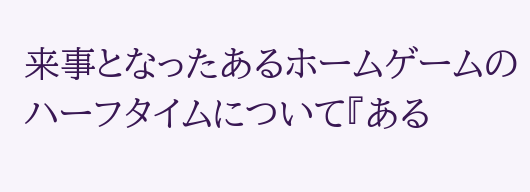来事となったあるホームゲームのハーフタイムについて『ある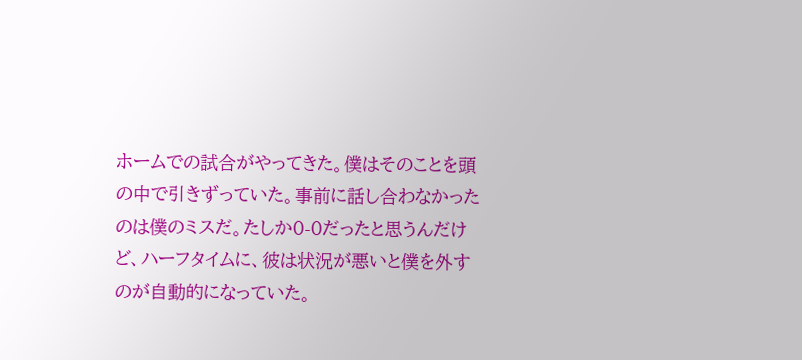ホームでの試合がやってきた。僕はそのことを頭の中で引きずっていた。事前に話し合わなかったのは僕のミスだ。たしか0-0だったと思うんだけど、ハーフタイムに、彼は状況が悪いと僕を外すのが自動的になっていた。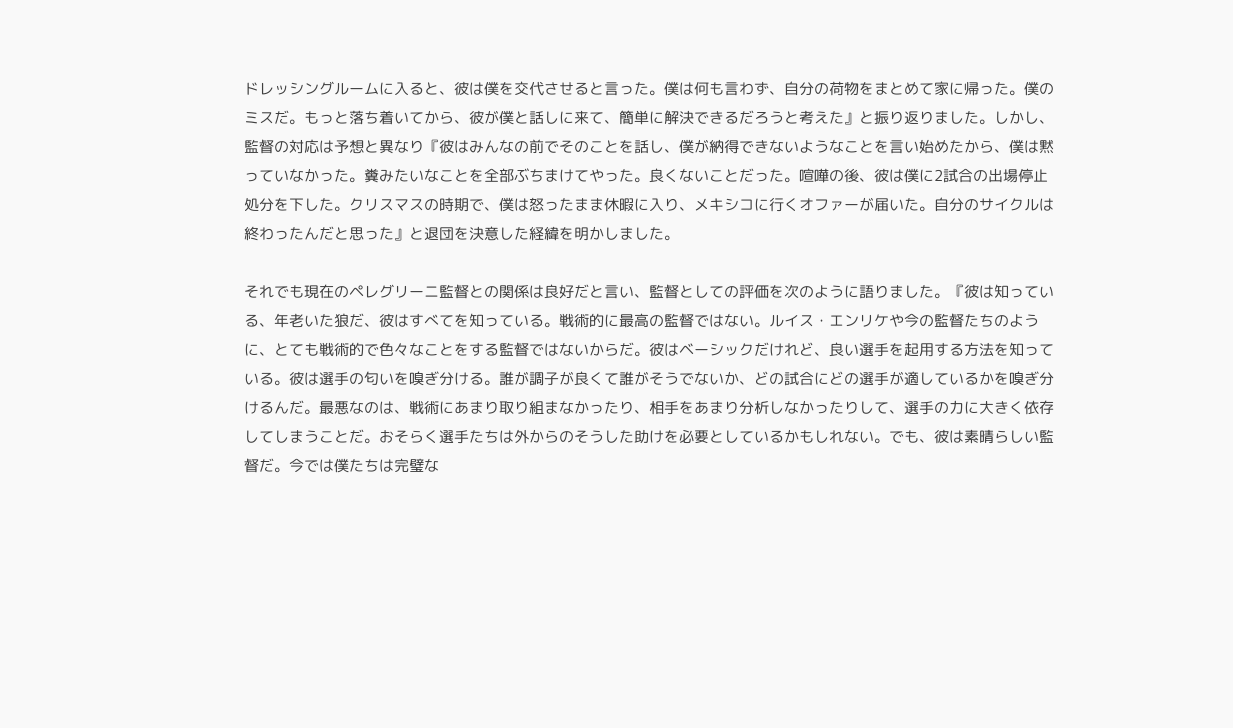ドレッシングルームに入ると、彼は僕を交代させると言った。僕は何も言わず、自分の荷物をまとめて家に帰った。僕のミスだ。もっと落ち着いてから、彼が僕と話しに来て、簡単に解決できるだろうと考えた』と振り返りました。しかし、監督の対応は予想と異なり『彼はみんなの前でそのことを話し、僕が納得できないようなことを言い始めたから、僕は黙っていなかった。糞みたいなことを全部ぶちまけてやった。良くないことだった。喧嘩の後、彼は僕に2試合の出場停止処分を下した。クリスマスの時期で、僕は怒ったまま休暇に入り、メキシコに行くオファーが届いた。自分のサイクルは終わったんだと思った』と退団を決意した経緯を明かしました。

それでも現在のペレグリーニ監督との関係は良好だと言い、監督としての評価を次のように語りました。『彼は知っている、年老いた狼だ、彼はすべてを知っている。戦術的に最高の監督ではない。ルイス・エンリケや今の監督たちのように、とても戦術的で色々なことをする監督ではないからだ。彼はベーシックだけれど、良い選手を起用する方法を知っている。彼は選手の匂いを嗅ぎ分ける。誰が調子が良くて誰がそうでないか、どの試合にどの選手が適しているかを嗅ぎ分けるんだ。最悪なのは、戦術にあまり取り組まなかったり、相手をあまり分析しなかったりして、選手の力に大きく依存してしまうことだ。おそらく選手たちは外からのそうした助けを必要としているかもしれない。でも、彼は素晴らしい監督だ。今では僕たちは完璧な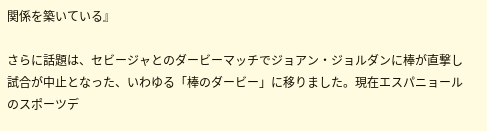関係を築いている』

さらに話題は、セビージャとのダービーマッチでジョアン・ジョルダンに棒が直撃し試合が中止となった、いわゆる「棒のダービー」に移りました。現在エスパニョールのスポーツデ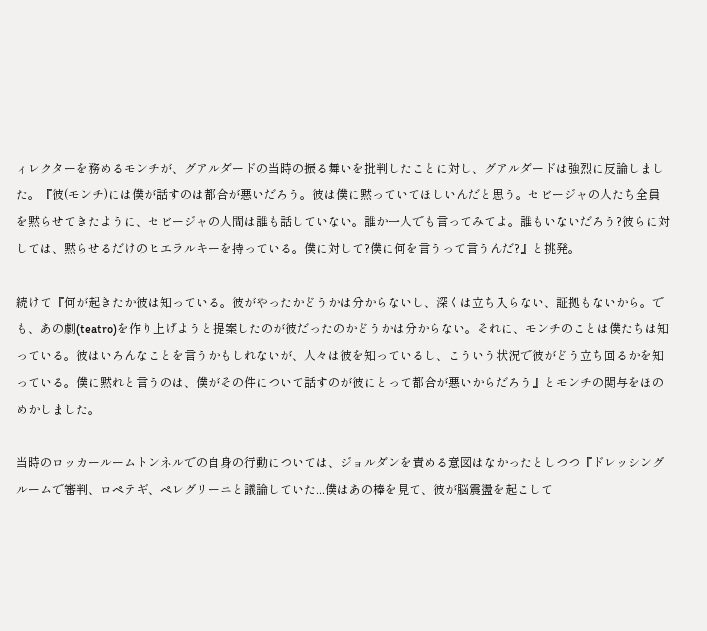ィレクターを務めるモンチが、グアルダードの当時の振る舞いを批判したことに対し、グアルダードは強烈に反論しました。『彼(モンチ)には僕が話すのは都合が悪いだろう。彼は僕に黙っていてほしいんだと思う。セビージャの人たち全員を黙らせてきたように、セビージャの人間は誰も話していない。誰か一人でも言ってみてよ。誰もいないだろう?彼らに対しては、黙らせるだけのヒエラルキーを持っている。僕に対して?僕に何を言うって言うんだ?』と挑発。

続けて『何が起きたか彼は知っている。彼がやったかどうかは分からないし、深くは立ち入らない、証拠もないから。でも、あの劇(teatro)を作り上げようと提案したのが彼だったのかどうかは分からない。それに、モンチのことは僕たちは知っている。彼はいろんなことを言うかもしれないが、人々は彼を知っているし、こういう状況で彼がどう立ち回るかを知っている。僕に黙れと言うのは、僕がその件について話すのが彼にとって都合が悪いからだろう』とモンチの関与をほのめかしました。

当時のロッカールームトンネルでの自身の行動については、ジョルダンを責める意図はなかったとしつつ『ドレッシングルームで審判、ロペテギ、ペレグリーニと議論していた...僕はあの棒を見て、彼が脳震盪を起こして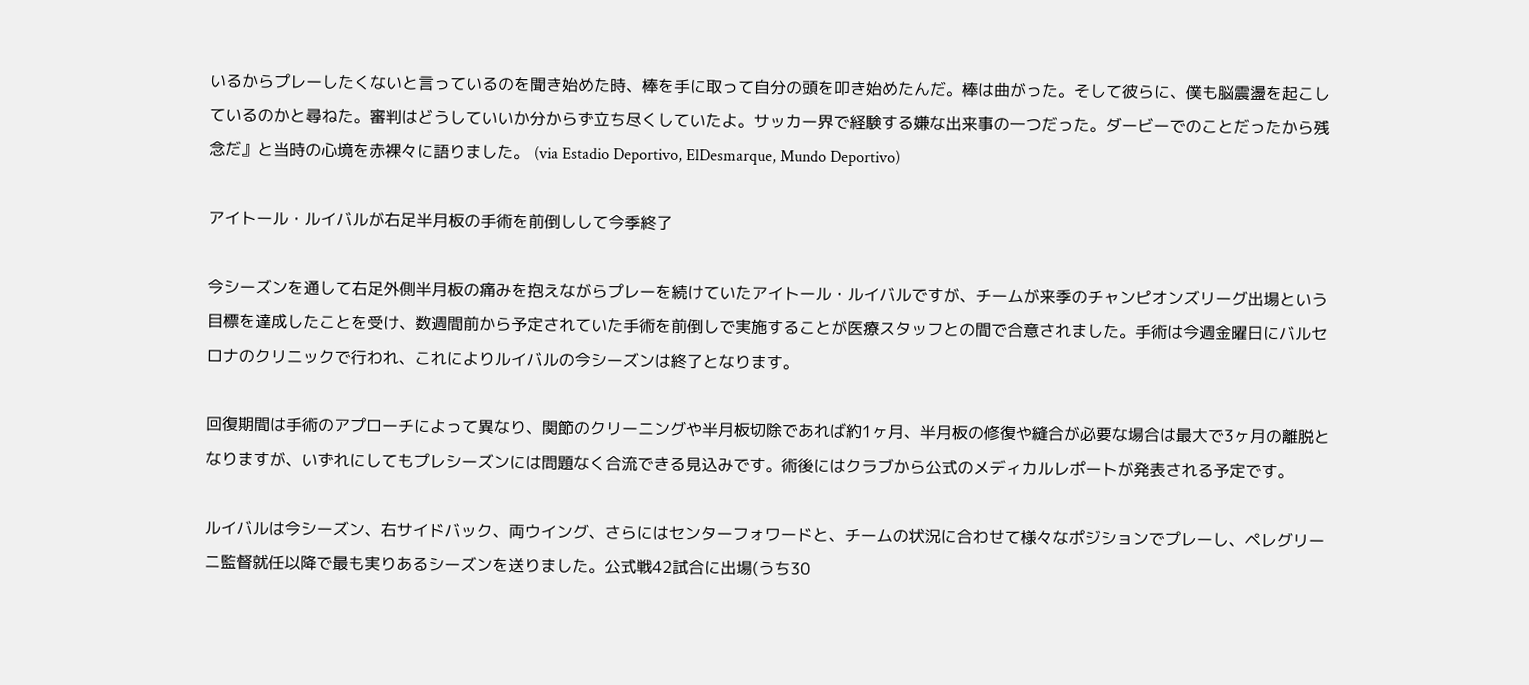いるからプレーしたくないと言っているのを聞き始めた時、棒を手に取って自分の頭を叩き始めたんだ。棒は曲がった。そして彼らに、僕も脳震盪を起こしているのかと尋ねた。審判はどうしていいか分からず立ち尽くしていたよ。サッカー界で経験する嫌な出来事の一つだった。ダービーでのことだったから残念だ』と当時の心境を赤裸々に語りました。 (via Estadio Deportivo, ElDesmarque, Mundo Deportivo)

アイトール・ルイバルが右足半月板の手術を前倒しして今季終了

今シーズンを通して右足外側半月板の痛みを抱えながらプレーを続けていたアイトール・ルイバルですが、チームが来季のチャンピオンズリーグ出場という目標を達成したことを受け、数週間前から予定されていた手術を前倒しで実施することが医療スタッフとの間で合意されました。手術は今週金曜日にバルセロナのクリニックで行われ、これによりルイバルの今シーズンは終了となります。

回復期間は手術のアプローチによって異なり、関節のクリーニングや半月板切除であれば約1ヶ月、半月板の修復や縫合が必要な場合は最大で3ヶ月の離脱となりますが、いずれにしてもプレシーズンには問題なく合流できる見込みです。術後にはクラブから公式のメディカルレポートが発表される予定です。

ルイバルは今シーズン、右サイドバック、両ウイング、さらにはセンターフォワードと、チームの状況に合わせて様々なポジションでプレーし、ペレグリーニ監督就任以降で最も実りあるシーズンを送りました。公式戦42試合に出場(うち30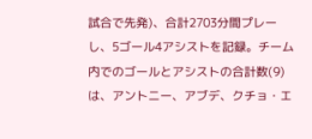試合で先発)、合計2703分間プレーし、5ゴール4アシストを記録。チーム内でのゴールとアシストの合計数(9)は、アントニー、アブデ、クチョ・エ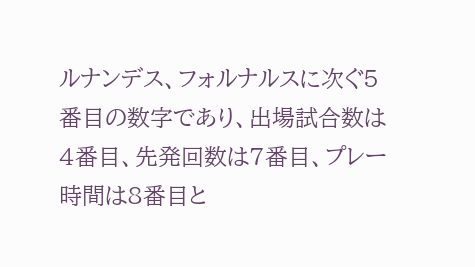ルナンデス、フォルナルスに次ぐ5番目の数字であり、出場試合数は4番目、先発回数は7番目、プレー時間は8番目と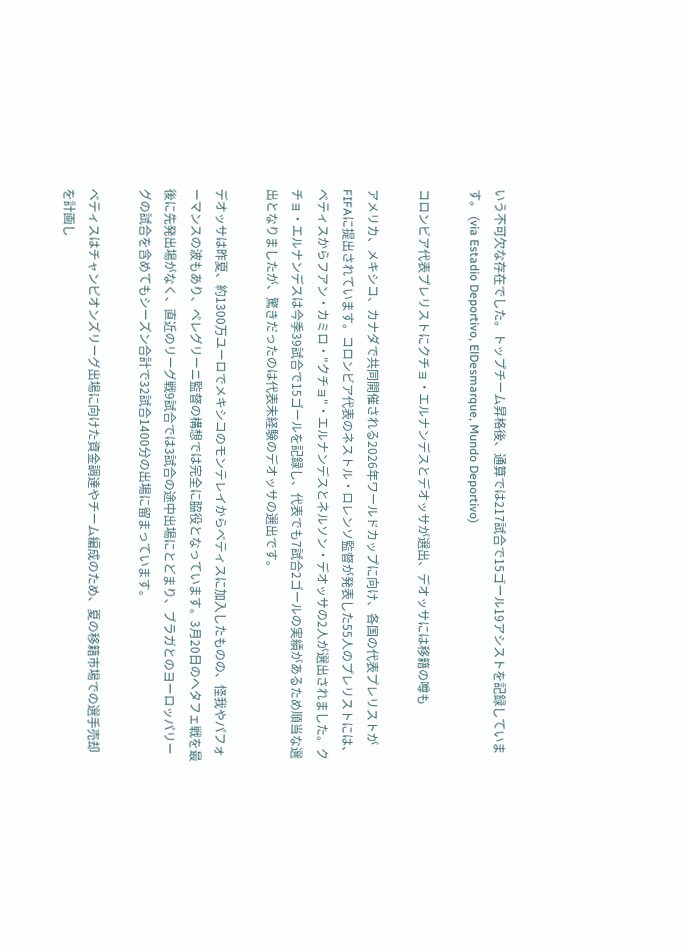いう不可欠な存在でした。トップチーム昇格後、通算では217試合で15ゴール19アシストを記録しています。 (via Estadio Deportivo, ElDesmarque, Mundo Deportivo)

コロンビア代表プレリストにクチョ・エルナンデスとデオッサが選出、デオッサには移籍の噂も

アメリカ、メキシコ、カナダで共同開催される2026年ワールドカップに向け、各国の代表プレリストがFIFAに提出されています。コロンビア代表のネストル・ロレンソ監督が発表した55人のプレリストには、ベティスからフアン・カミロ・"クチョ"・エルナンデスとネルソン・デオッサの2人が選出されました。クチョ・エルナンデスは今季39試合で15ゴールを記録し、代表でも7試合2ゴールの実績があるため順当な選出となりましたが、驚きだったのは代表未経験のデオッサの選出です。

デオッサは昨夏、約1300万ユーロでメキシコのモンテレイからベティスに加入したものの、怪我やパフォーマンスの波もあり、ペレグリーニ監督の構想では完全に脇役となっています。3月20日のヘタフェ戦を最後に先発出場がなく、直近のリーグ戦9試合では3試合の途中出場にとどまり、ブラガとのヨーロッパリーグの試合を含めてもシーズン合計で32試合1400分の出場に留まっています。

ベティスはチャンピオンズリーグ出場に向けた資金調達やチーム編成のため、夏の移籍市場での選手売却を計画し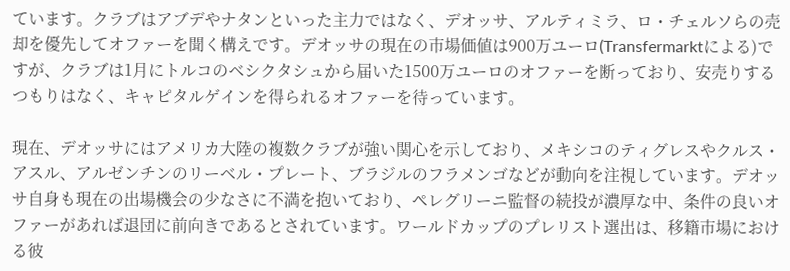ています。クラブはアブデやナタンといった主力ではなく、デオッサ、アルティミラ、ロ・チェルソらの売却を優先してオファーを聞く構えです。デオッサの現在の市場価値は900万ユーロ(Transfermarktによる)ですが、クラブは1月にトルコのベシクタシュから届いた1500万ユーロのオファーを断っており、安売りするつもりはなく、キャピタルゲインを得られるオファーを待っています。

現在、デオッサにはアメリカ大陸の複数クラブが強い関心を示しており、メキシコのティグレスやクルス・アスル、アルゼンチンのリーベル・プレート、ブラジルのフラメンゴなどが動向を注視しています。デオッサ自身も現在の出場機会の少なさに不満を抱いており、ペレグリーニ監督の続投が濃厚な中、条件の良いオファーがあれば退団に前向きであるとされています。ワールドカップのプレリスト選出は、移籍市場における彼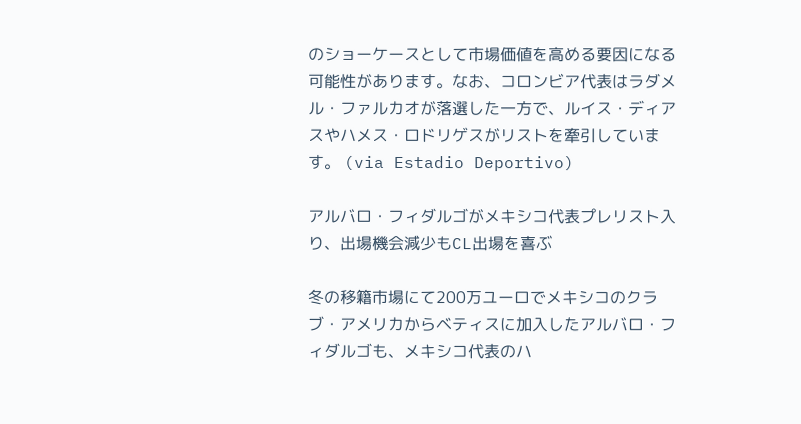のショーケースとして市場価値を高める要因になる可能性があります。なお、コロンビア代表はラダメル・ファルカオが落選した一方で、ルイス・ディアスやハメス・ロドリゲスがリストを牽引しています。 (via Estadio Deportivo)

アルバロ・フィダルゴがメキシコ代表プレリスト入り、出場機会減少もCL出場を喜ぶ

冬の移籍市場にて200万ユーロでメキシコのクラブ・アメリカからベティスに加入したアルバロ・フィダルゴも、メキシコ代表のハ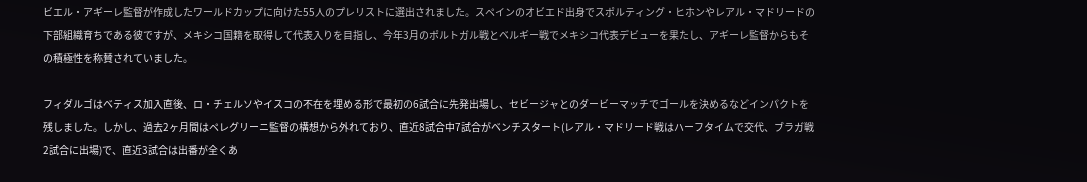ビエル・アギーレ監督が作成したワールドカップに向けた55人のプレリストに選出されました。スペインのオビエド出身でスポルティング・ヒホンやレアル・マドリードの下部組織育ちである彼ですが、メキシコ国籍を取得して代表入りを目指し、今年3月のポルトガル戦とベルギー戦でメキシコ代表デビューを果たし、アギーレ監督からもその積極性を称賛されていました。

フィダルゴはベティス加入直後、ロ・チェルソやイスコの不在を埋める形で最初の6試合に先発出場し、セビージャとのダービーマッチでゴールを決めるなどインパクトを残しました。しかし、過去2ヶ月間はペレグリーニ監督の構想から外れており、直近8試合中7試合がベンチスタート(レアル・マドリード戦はハーフタイムで交代、ブラガ戦2試合に出場)で、直近3試合は出番が全くあ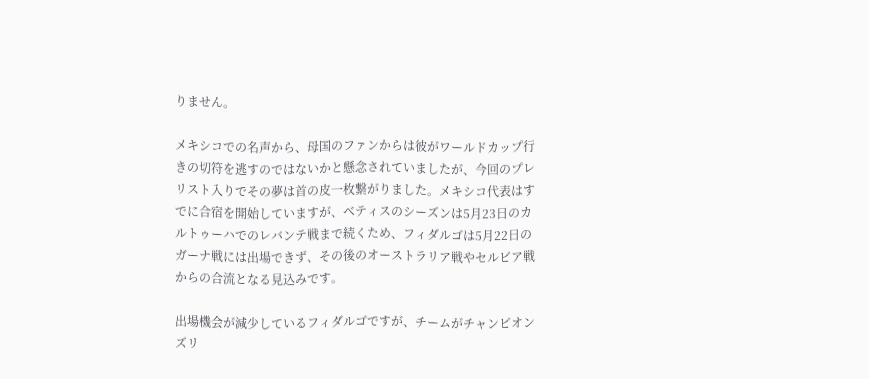りません。

メキシコでの名声から、母国のファンからは彼がワールドカップ行きの切符を逃すのではないかと懸念されていましたが、今回のプレリスト入りでその夢は首の皮一枚繋がりました。メキシコ代表はすでに合宿を開始していますが、ベティスのシーズンは5月23日のカルトゥーハでのレバンテ戦まで続くため、フィダルゴは5月22日のガーナ戦には出場できず、その後のオーストラリア戦やセルビア戦からの合流となる見込みです。

出場機会が減少しているフィダルゴですが、チームがチャンピオンズリ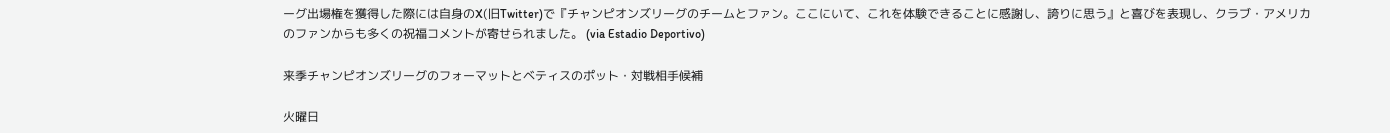ーグ出場権を獲得した際には自身のX(旧Twitter)で『チャンピオンズリーグのチームとファン。ここにいて、これを体験できることに感謝し、誇りに思う』と喜びを表現し、クラブ・アメリカのファンからも多くの祝福コメントが寄せられました。 (via Estadio Deportivo)

来季チャンピオンズリーグのフォーマットとベティスのポット・対戦相手候補

火曜日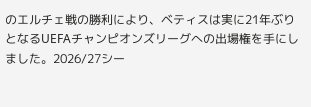のエルチェ戦の勝利により、ベティスは実に21年ぶりとなるUEFAチャンピオンズリーグへの出場権を手にしました。2026/27シー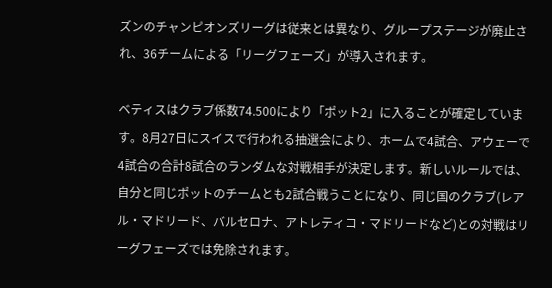ズンのチャンピオンズリーグは従来とは異なり、グループステージが廃止され、36チームによる「リーグフェーズ」が導入されます。

ベティスはクラブ係数74.500により「ポット2」に入ることが確定しています。8月27日にスイスで行われる抽選会により、ホームで4試合、アウェーで4試合の合計8試合のランダムな対戦相手が決定します。新しいルールでは、自分と同じポットのチームとも2試合戦うことになり、同じ国のクラブ(レアル・マドリード、バルセロナ、アトレティコ・マドリードなど)との対戦はリーグフェーズでは免除されます。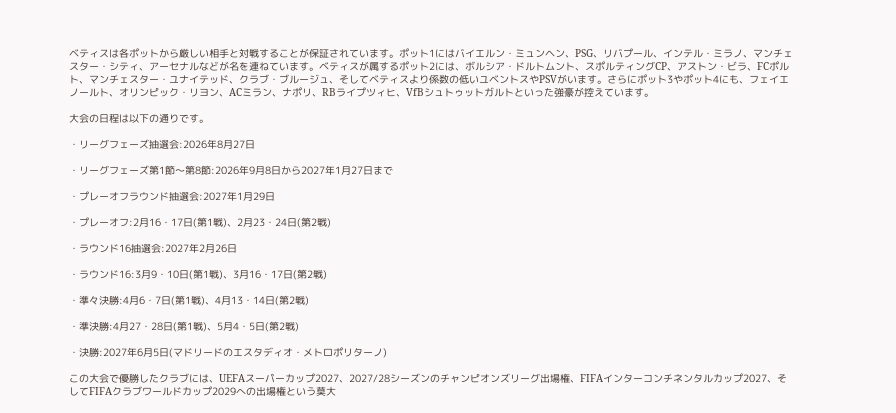ベティスは各ポットから厳しい相手と対戦することが保証されています。ポット1にはバイエルン・ミュンヘン、PSG、リバプール、インテル・ミラノ、マンチェスター・シティ、アーセナルなどが名を連ねています。ベティスが属するポット2には、ボルシア・ドルトムント、スポルティングCP、アストン・ビラ、FCポルト、マンチェスター・ユナイテッド、クラブ・ブルージュ、そしてベティスより係数の低いユベントスやPSVがいます。さらにポット3やポット4にも、フェイエノールト、オリンピック・リヨン、ACミラン、ナポリ、RBライプツィヒ、VfBシュトゥットガルトといった強豪が控えています。

大会の日程は以下の通りです。

・リーグフェーズ抽選会:2026年8月27日

・リーグフェーズ第1節〜第8節:2026年9月8日から2027年1月27日まで

・プレーオフラウンド抽選会:2027年1月29日

・プレーオフ:2月16・17日(第1戦)、2月23・24日(第2戦)

・ラウンド16抽選会:2027年2月26日

・ラウンド16:3月9・10日(第1戦)、3月16・17日(第2戦)

・準々決勝:4月6・7日(第1戦)、4月13・14日(第2戦)

・準決勝:4月27・28日(第1戦)、5月4・5日(第2戦)

・決勝:2027年6月5日(マドリードのエスタディオ・メトロポリターノ)

この大会で優勝したクラブには、UEFAスーパーカップ2027、2027/28シーズンのチャンピオンズリーグ出場権、FIFAインターコンチネンタルカップ2027、そしてFIFAクラブワールドカップ2029への出場権という莫大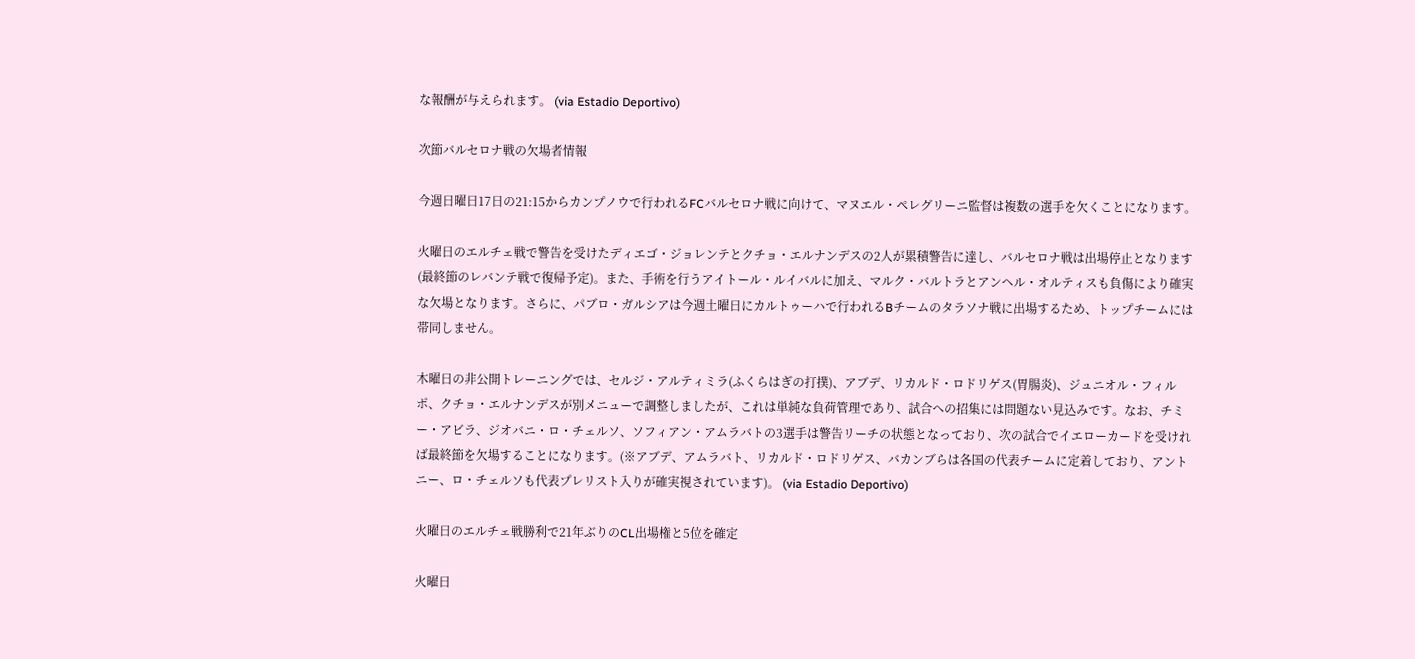な報酬が与えられます。 (via Estadio Deportivo)

次節バルセロナ戦の欠場者情報

今週日曜日17日の21:15からカンプノウで行われるFCバルセロナ戦に向けて、マヌエル・ペレグリーニ監督は複数の選手を欠くことになります。

火曜日のエルチェ戦で警告を受けたディエゴ・ジョレンテとクチョ・エルナンデスの2人が累積警告に達し、バルセロナ戦は出場停止となります(最終節のレバンテ戦で復帰予定)。また、手術を行うアイトール・ルイバルに加え、マルク・バルトラとアンヘル・オルティスも負傷により確実な欠場となります。さらに、パブロ・ガルシアは今週土曜日にカルトゥーハで行われるBチームのタラソナ戦に出場するため、トップチームには帯同しません。

木曜日の非公開トレーニングでは、セルジ・アルティミラ(ふくらはぎの打撲)、アブデ、リカルド・ロドリゲス(胃腸炎)、ジュニオル・フィルポ、クチョ・エルナンデスが別メニューで調整しましたが、これは単純な負荷管理であり、試合への招集には問題ない見込みです。なお、チミー・アビラ、ジオバニ・ロ・チェルソ、ソフィアン・アムラバトの3選手は警告リーチの状態となっており、次の試合でイエローカードを受ければ最終節を欠場することになります。(※アブデ、アムラバト、リカルド・ロドリゲス、バカンブらは各国の代表チームに定着しており、アントニー、ロ・チェルソも代表プレリスト入りが確実視されています)。 (via Estadio Deportivo)

火曜日のエルチェ戦勝利で21年ぶりのCL出場権と5位を確定

火曜日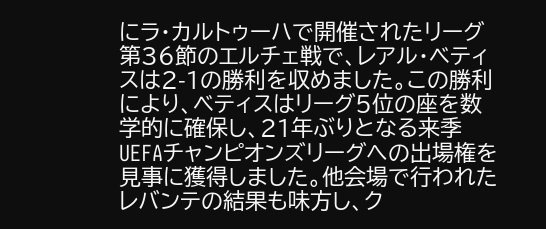にラ・カルトゥーハで開催されたリーグ第36節のエルチェ戦で、レアル・ベティスは2-1の勝利を収めました。この勝利により、ベティスはリーグ5位の座を数学的に確保し、21年ぶりとなる来季UEFAチャンピオンズリーグへの出場権を見事に獲得しました。他会場で行われたレバンテの結果も味方し、ク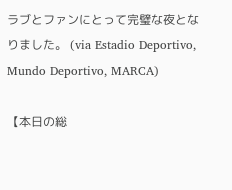ラブとファンにとって完璧な夜となりました。 (via Estadio Deportivo, Mundo Deportivo, MARCA)

【本日の総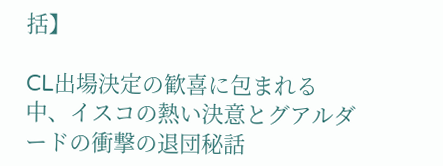括】

CL出場決定の歓喜に包まれる中、イスコの熱い決意とグアルダードの衝撃の退団秘話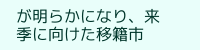が明らかになり、来季に向けた移籍市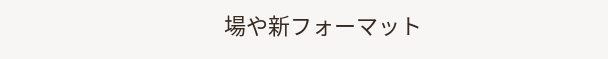場や新フォーマット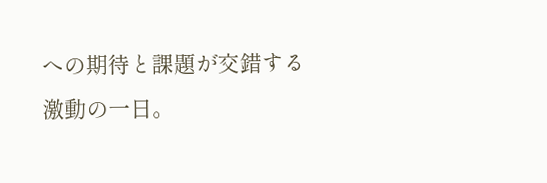への期待と課題が交錯する激動の一日。